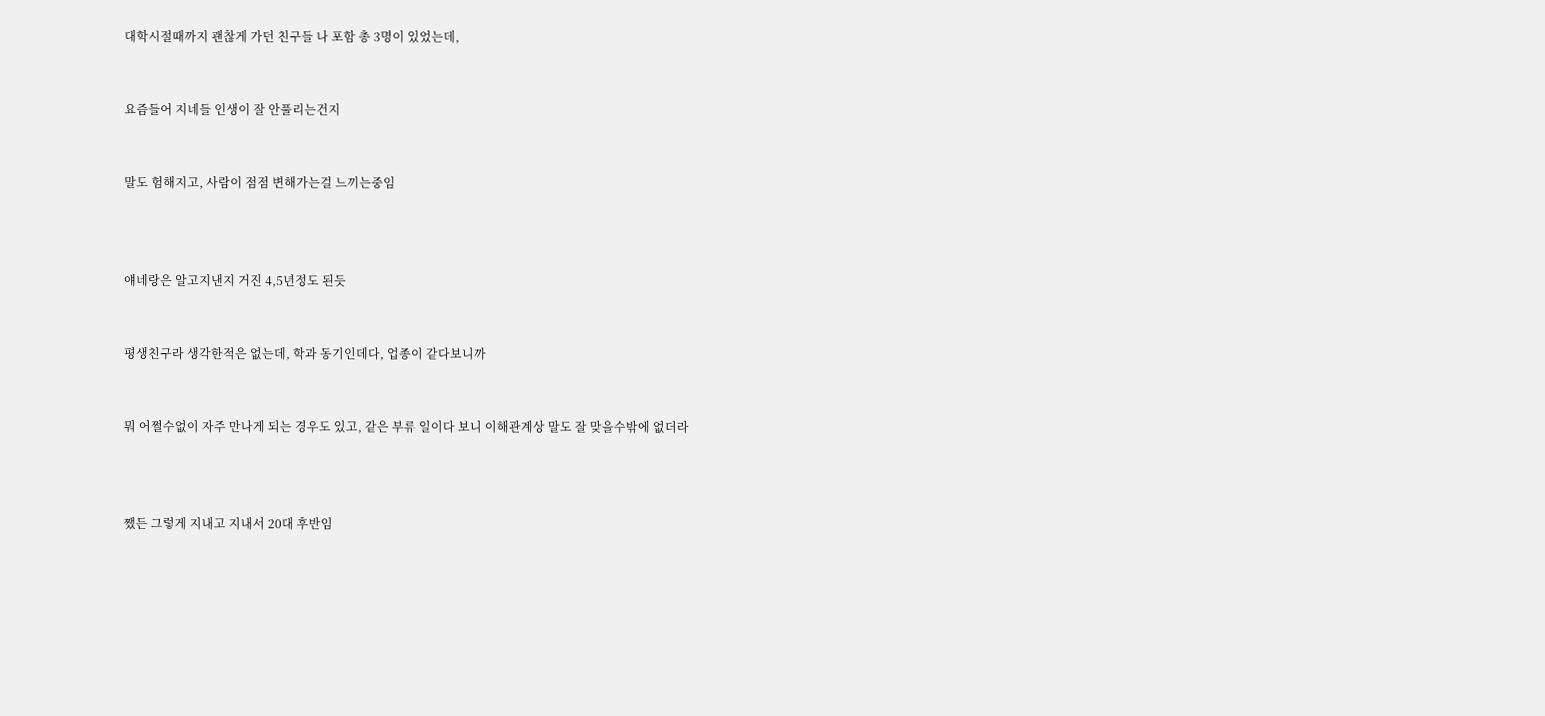대학시절때까지 괜찮게 가던 친구들 나 포함 총 3명이 있었는데,


요즘들어 지네들 인생이 잘 안풀리는건지


말도 험해지고, 사람이 점점 변해가는걸 느끼는중임



얘네랑은 알고지낸지 거진 4,5년정도 된듯


평생친구라 생각한적은 없는데, 학과 동기인데다, 업종이 같다보니까


뭐 어쩔수없이 자주 만나게 되는 경우도 있고, 같은 부류 일이다 보니 이해관계상 말도 잘 맞을수밖에 없더라



쨌든 그렇게 지내고 지내서 20대 후반임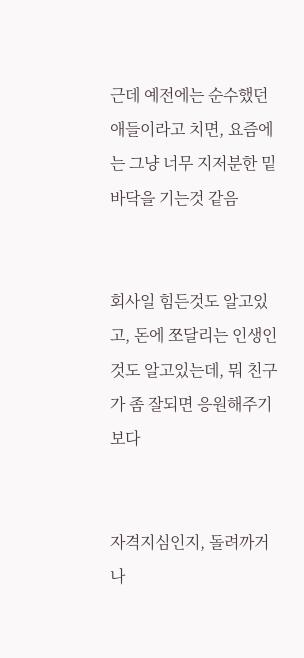근데 예전에는 순수했던 애들이라고 치면, 요즘에는 그냥 너무 지저분한 밑바닥을 기는것 같음


회사일 힘든것도 알고있고, 돈에 쪼달리는 인생인것도 알고있는데, 뭐 친구가 좀 잘되면 응원해주기보다


자격지심인지, 돌려까거나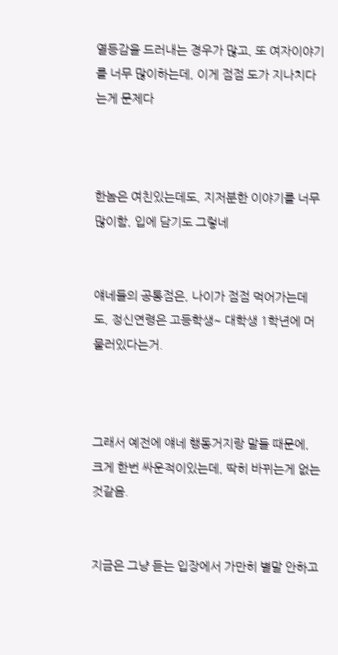열등감을 드러내는 경우가 많고, 또 여자이야기를 너무 많이하는데, 이게 점점 도가 지나치다는게 문제다



한놈은 여친있는데도, 지저분한 이야기를 너무 많이함, 입에 담기도 그렇네


얘네들의 공통점은, 나이가 점점 먹어가는데도, 정신연령은 고등학생~ 대학생 1학년에 머물러있다는거.



그래서 예전에 얘네 행동거지랑 말들 때문에, 크게 한번 싸운적이있는데, 딱히 바뀌는게 없는것같음.


지금은 그냥 듣는 입장에서 가만히 별말 안하고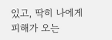있고, 딱히 나에게 피해가 오는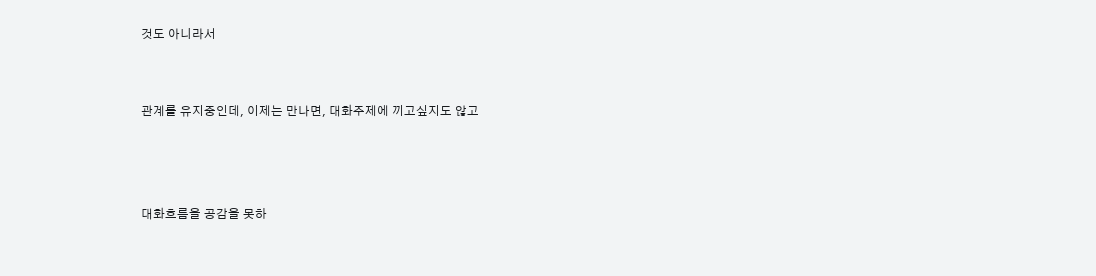것도 아니라서


관계를 유지중인데, 이제는 만나면, 대화주제에 끼고싶지도 않고



대화흐름을 공감을 못하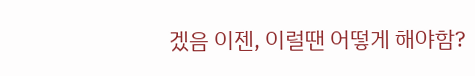겠음 이젠, 이럴땐 어떻게 해야함?